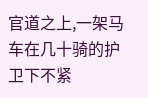官道之上,一架马车在几十骑的护卫下不紧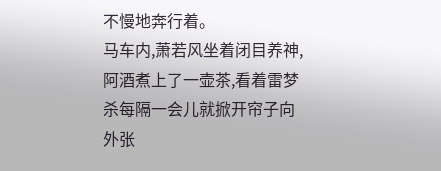不慢地奔行着。
马车内,萧若风坐着闭目养神,阿酒煮上了一壶茶,看着雷梦杀每隔一会儿就掀开帘子向外张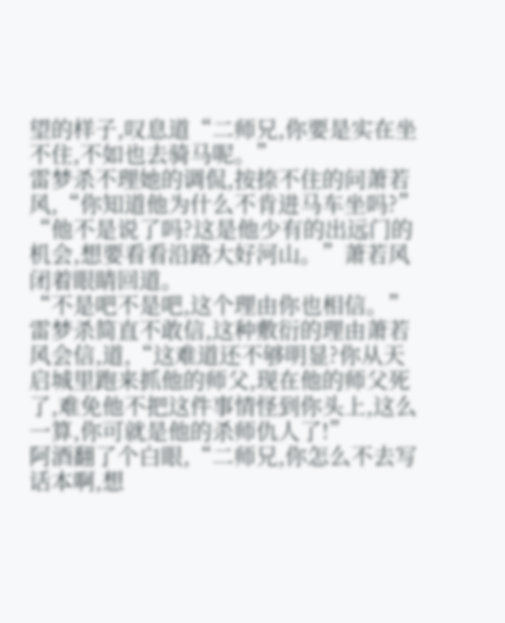望的样子,叹息道“二师兄,你要是实在坐不住,不如也去骑马呢。”
雷梦杀不理她的调侃,按捺不住的问萧若风,“你知道他为什么不肯进马车坐吗?”
“他不是说了吗?这是他少有的出远门的机会,想要看看沿路大好河山。”萧若风闭着眼睛回道。
“不是吧不是吧,这个理由你也相信。”雷梦杀简直不敢信,这种敷衍的理由萧若风会信,道,“这难道还不够明显?你从天启城里跑来抓他的师父,现在他的师父死了,难免他不把这件事情怪到你头上,这么一算,你可就是他的杀师仇人了!”
阿酒翻了个白眼,“二师兄,你怎么不去写话本啊,想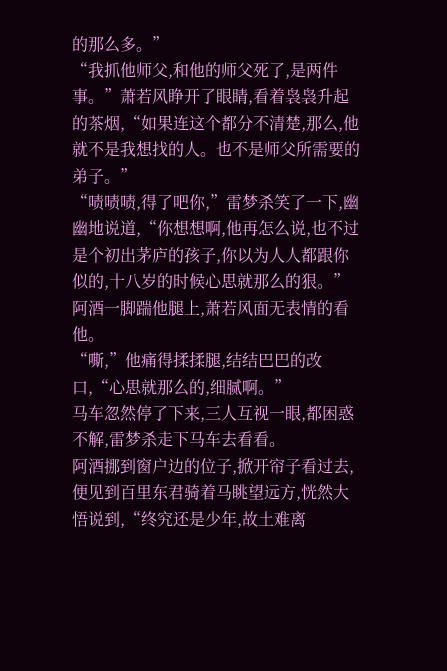的那么多。”
“我抓他师父,和他的师父死了,是两件事。”萧若风睁开了眼睛,看着袅袅升起的茶烟,“如果连这个都分不清楚,那么,他就不是我想找的人。也不是师父所需要的弟子。”
“啧啧啧,得了吧你,”雷梦杀笑了一下,幽幽地说道,“你想想啊,他再怎么说,也不过是个初出茅庐的孩子,你以为人人都跟你似的,十八岁的时候心思就那么的狠。”
阿酒一脚踹他腿上,萧若风面无表情的看他。
“嘶,”他痛得揉揉腿,结结巴巴的改口,“心思就那么的,细腻啊。”
马车忽然停了下来,三人互视一眼,都困惑不解,雷梦杀走下马车去看看。
阿酒挪到窗户边的位子,掀开帘子看过去,便见到百里东君骑着马眺望远方,恍然大悟说到,“终究还是少年,故土难离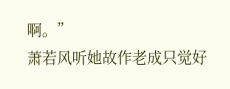啊。”
萧若风听她故作老成只觉好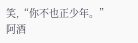笑,“你不也正少年。”
阿酒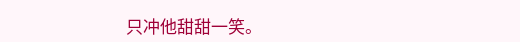只冲他甜甜一笑。